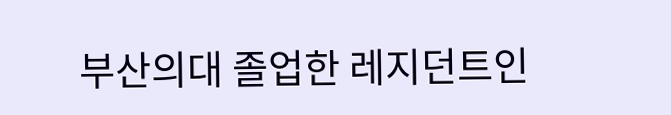부산의대 졸업한 레지던트인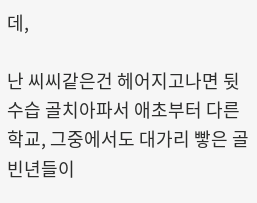데,

난 씨씨같은건 헤어지고나면 뒷수습 골치아파서 애초부터 다른학교, 그중에서도 대가리 빻은 골빈년들이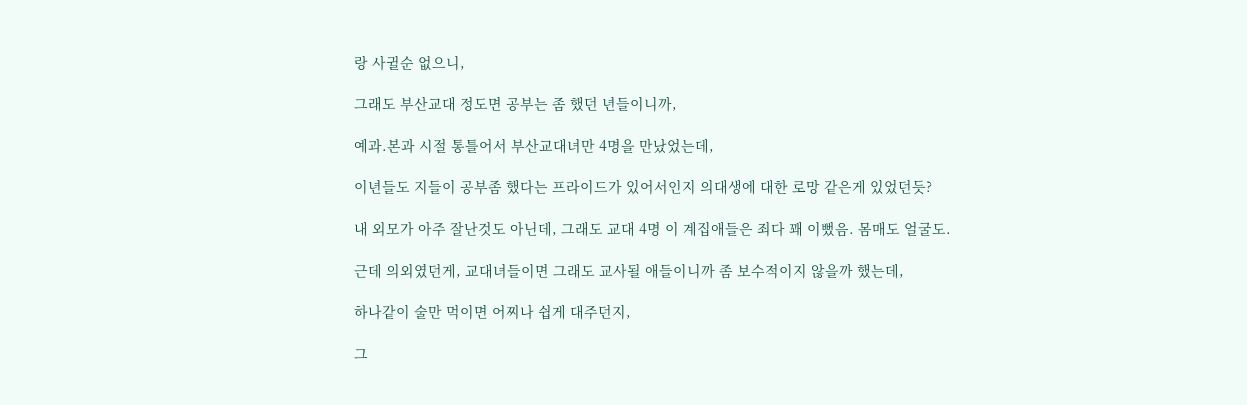랑 사귈순 없으니,

그래도 부산교대 정도면 공부는 좀 했던 년들이니까,

예과.본과 시절 통틀어서 부산교대녀만 4명을 만났었는데,

이년들도 지들이 공부좀 했다는 프라이드가 있어서인지 의대생에 대한 로망 같은게 있었던듯?

내 외모가 아주 잘난것도 아닌데, 그래도 교대 4명 이 계집애들은 죄다 꽤 이뻤음. 몸매도 얼굴도.

근데 의외였던게, 교대녀들이면 그래도 교사될 애들이니까 좀 보수적이지 않을까 했는데,

하나같이 술만 먹이면 어찌나 쉽게 대주던지,

그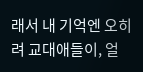래서 내 기억엔 오히려 교대애들이, 얼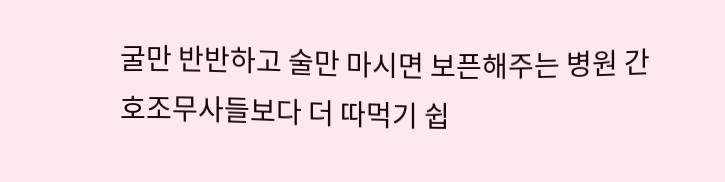굴만 반반하고 술만 마시면 보픈해주는 병원 간호조무사들보다 더 따먹기 쉽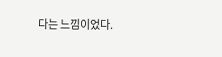다는 느낌이었다.